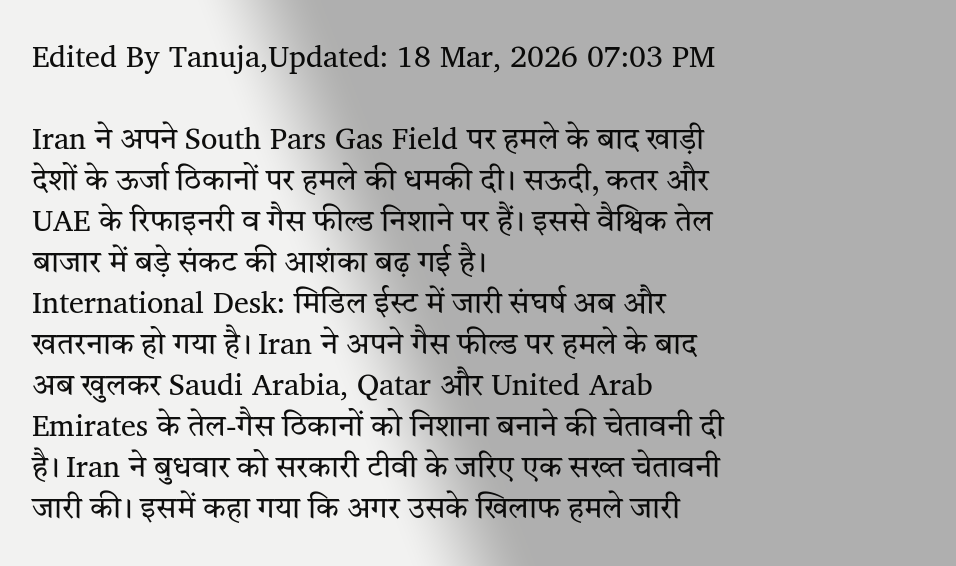Edited By Tanuja,Updated: 18 Mar, 2026 07:03 PM

Iran ने अपने South Pars Gas Field पर हमले के बाद खाड़ी देशों के ऊर्जा ठिकानों पर हमले की धमकी दी। सऊदी, कतर और UAE के रिफाइनरी व गैस फील्ड निशाने पर हैं। इससे वैश्विक तेल बाजार में बड़े संकट की आशंका बढ़ गई है।
International Desk: मिडिल ईस्ट में जारी संघर्ष अब और खतरनाक हो गया है। Iran ने अपने गैस फील्ड पर हमले के बाद अब खुलकर Saudi Arabia, Qatar और United Arab Emirates के तेल-गैस ठिकानों को निशाना बनाने की चेतावनी दी है। Iran ने बुधवार को सरकारी टीवी के जरिए एक सख्त चेतावनी जारी की। इसमें कहा गया कि अगर उसके खिलाफ हमले जारी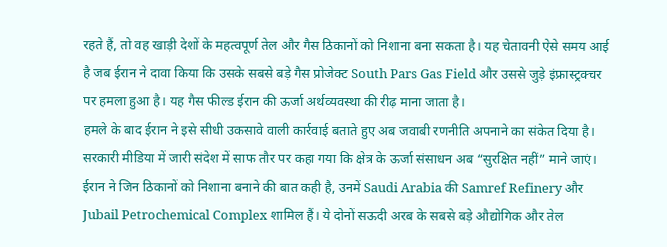रहते हैं, तो वह खाड़ी देशों के महत्वपूर्ण तेल और गैस ठिकानों को निशाना बना सकता है। यह चेतावनी ऐसे समय आई है जब ईरान ने दावा किया कि उसके सबसे बड़े गैस प्रोजेक्ट South Pars Gas Field और उससे जुड़े इंफ्रास्ट्रक्चर पर हमला हुआ है। यह गैस फील्ड ईरान की ऊर्जा अर्थव्यवस्था की रीढ़ माना जाता है।
हमले के बाद ईरान ने इसे सीधी उकसावे वाली कार्रवाई बताते हुए अब जवाबी रणनीति अपनाने का संकेत दिया है। सरकारी मीडिया में जारी संदेश में साफ तौर पर कहा गया कि क्षेत्र के ऊर्जा संसाधन अब “सुरक्षित नहीं” माने जाएं। ईरान ने जिन ठिकानों को निशाना बनाने की बात कही है, उनमें Saudi Arabia की Samref Refinery और Jubail Petrochemical Complex शामिल हैं। ये दोनों सऊदी अरब के सबसे बड़े औद्योगिक और तेल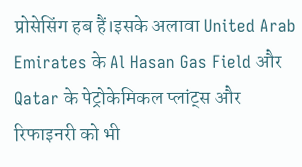प्रोसेसिंग हब हैं।इसके अलावा United Arab Emirates के Al Hasan Gas Field और Qatar के पेट्रोकेमिकल प्लांट्स और रिफाइनरी को भी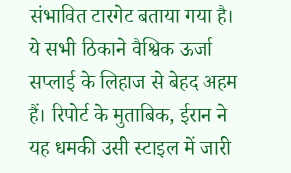संभावित टारगेट बताया गया है। ये सभी ठिकाने वैश्विक ऊर्जा सप्लाई के लिहाज से बेहद अहम हैं। रिपोर्ट के मुताबिक, ईरान ने यह धमकी उसी स्टाइल में जारी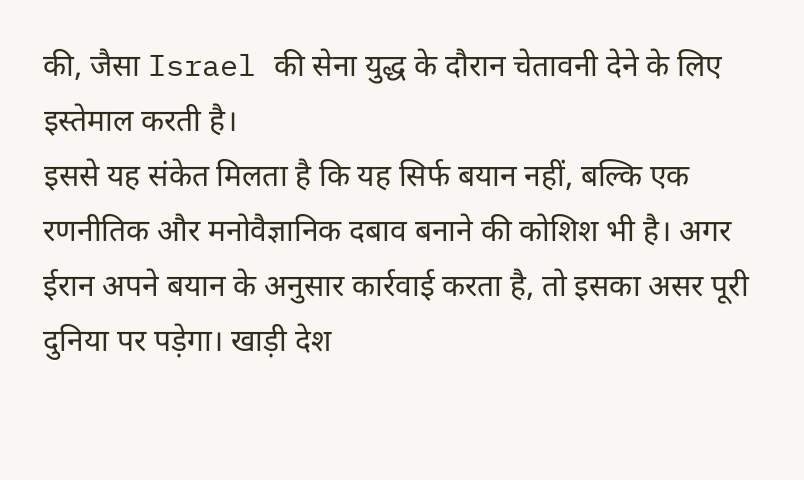की, जैसा Israel की सेना युद्ध के दौरान चेतावनी देने के लिए इस्तेमाल करती है।
इससे यह संकेत मिलता है कि यह सिर्फ बयान नहीं, बल्कि एक रणनीतिक और मनोवैज्ञानिक दबाव बनाने की कोशिश भी है। अगर ईरान अपने बयान के अनुसार कार्रवाई करता है, तो इसका असर पूरी दुनिया पर पड़ेगा। खाड़ी देश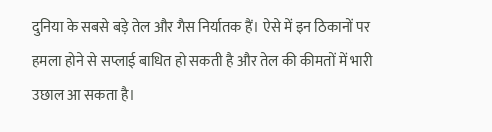दुनिया के सबसे बड़े तेल और गैस निर्यातक हैं। ऐसे में इन ठिकानों पर हमला होने से सप्लाई बाधित हो सकती है और तेल की कीमतों में भारी उछाल आ सकता है।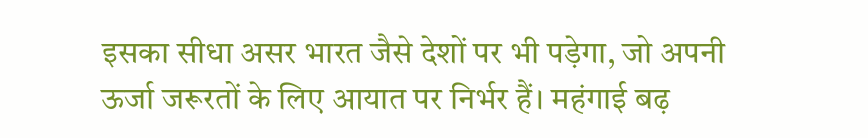इसका सीधा असर भारत जैसे देशों पर भी पड़ेगा, जो अपनी ऊर्जा जरूरतों के लिए आयात पर निर्भर हैं। महंगाई बढ़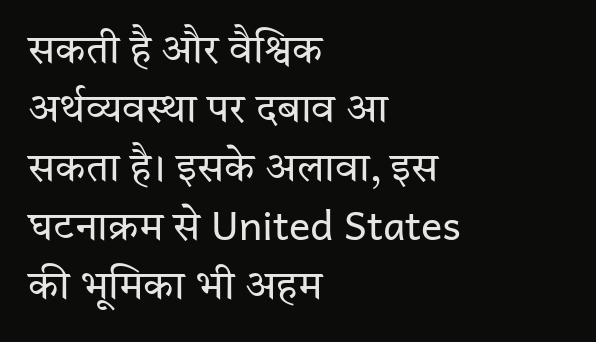सकती है और वैश्विक अर्थव्यवस्था पर दबाव आ सकता है। इसके अलावा, इस घटनाक्रम से United States की भूमिका भी अहम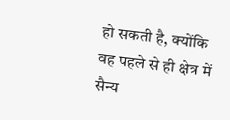हो सकती है, क्योंकि वह पहले से ही क्षेत्र में सैन्य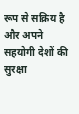रूप से सक्रिय है और अपने सहयोगी देशों की सुरक्षा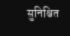सुनिश्चित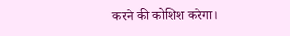करने की कोशिश करेगा।